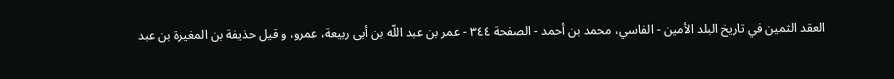العقد الثمين في تاريخ البلد الأمين - الفاسي، محمد بن أحمد - الصفحة ٣٤٤ - عمر بن عبد اللّه بن أبى ربيعة، عمرو، و قيل حذيفة بن المغيرة بن عبد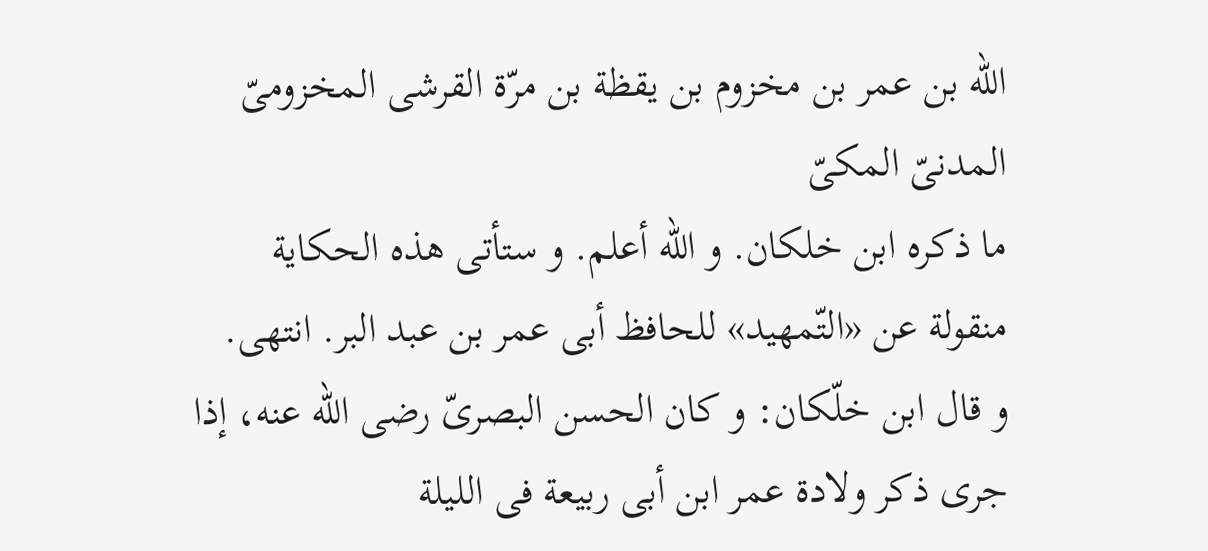اللّه بن عمر بن مخزوم بن يقظة بن مرّة القرشى المخزومىّ المدنىّ المكىّ
ما ذكره ابن خلكان. و اللّه أعلم. و ستأتى هذه الحكاية منقولة عن «التّمهيد» للحافظ أبى عمر بن عبد البر. انتهى.
و قال ابن خلّكان: و كان الحسن البصرىّ رضى اللّه عنه، إذا جرى ذكر ولادة عمر ابن أبى ربيعة فى الليلة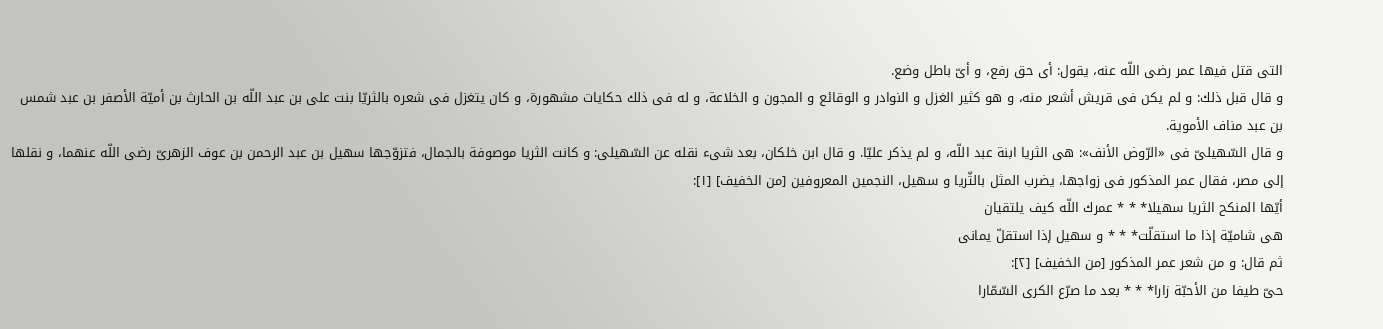التى قتل فيها عمر رضى اللّه عنه، يقول: أى حق رفع، و أىّ باطل وضع.
و قال قبل ذلك: و لم يكن فى قريش أشعر منه، و هو كثير الغزل و النوادر و الوقائع و المجون و الخلاعة، و له فى ذلك حكايات مشهورة، و كان يتغزل فى شعره بالثريّا بنت على بن عبد اللّه بن الحارث بن أميّة الأصفر بن عبد شمس بن عبد مناف الأموية.
و قال السّهيلىّ فى «الرّوض الأنف»: هى الثريا ابنة عبد اللّه، و لم يذكر عليّا. و قال ابن خلكان، بعد شىء نقله عن السّهيلى: و كانت الثريا موصوفة بالجمال، فتزوّجها سهيل بن عبد الرحمن بن عوف الزهرىّ رضى اللّه عنهما، و نقلها إلى مصر، فقال عمر المذكور فى زواجها، يضرب المثل بالثّريا و سهيل، النجمين المعروفين [من الخفيف] [١]:
أيّها المنكح الثريا سهيلا* * * عمرك اللّه كيف يلتقيان
هى شاميّة إذا ما استقلّت* * * و سهيل إذا استقلّ يمانى
ثم قال: و من شعر عمر المذكور [من الخفيف] [٢]:
حىّ طيفا من الأحبّة زارا* * * بعد ما صرّع الكرى السّمّارا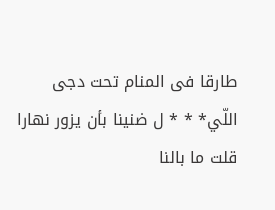طارقا فى المنام تحت دجى اللّي* * * ل ضنينا بأن يزور نهارا
قلت ما بالنا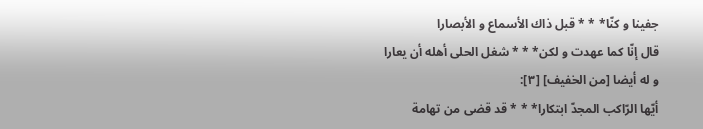جفينا و كنّا* * * قبل ذاك الأسماع و الأبصارا
قال إنّا كما عهدت و لكن* * * شغل الحلى أهله أن يعارا
و له أيضا [من الخفيف] [٣]:
أيّها الرّاكب المجدّ ابتكارا* * * قد قضى من تهامة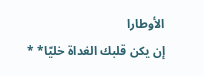الأوطارا
إن يكن قلبك الغداة خليّا* *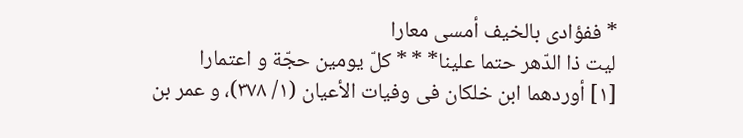* ففؤادى بالخيف أمسى معارا
ليت ذا الدّهر حتما علينا* * * كلّ يومين حجّة و اعتمارا
[١] أوردهما ابن خلكان فى وفيات الأعيان (١/ ٣٧٨)، و عمر بن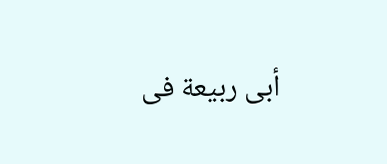أبى ربيعة فى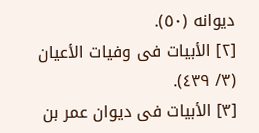ديوانه (٥٠).
[٢] الأبيات فى وفيات الأعيان (٣/ ٤٣٩).
[٣] الأبيات فى ديوان عمر بن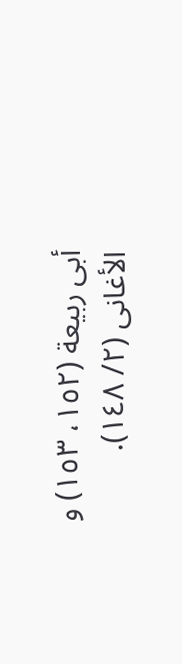أبى ربيعة (١٥٢، ١٥٣) و الأغانى (٢/ ١٤٨).